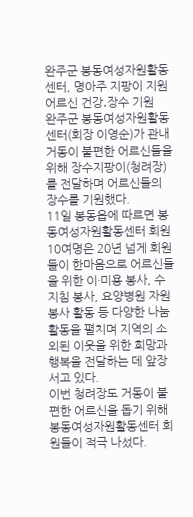완주군 봉동여성자원활동센터, 명아주 지팡이 지원
어르신 건강․장수 기원
완주군 봉동여성자원활동센터(회장 이영순)가 관내 거동이 불편한 어르신들을 위해 장수지팡이(청려장)를 전달하며 어르신들의 장수를 기원했다.
11일 봉동읍에 따르면 봉동여성자원활동센터 회원 10여명은 20년 넘게 회원들이 한마음으로 어르신들을 위한 이·미용 봉사, 수지침 봉사, 요양병원 자원봉사 활동 등 다양한 나눔 활동을 펼치며 지역의 소외된 이웃을 위한 희망과 행복을 전달하는 데 앞장서고 있다.
이번 청려장도 거동이 불편한 어르신을 돕기 위해 봉동여성자원활동센터 회원들이 적극 나섰다.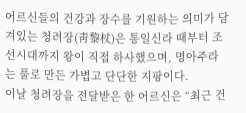어르신들의 건강과 장수를 기원하는 의미가 담겨있는 청려장(靑黎杖)은 통일신라 때부터 조선시대까지 왕이 직접 하사했으며, 명아주라는 풀로 만든 가볍고 단단한 지팡이다.
이날 청려장을 전달받은 한 어르신은 “최근 건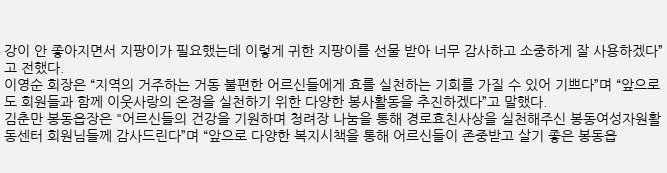강이 안 좋아지면서 지팡이가 필요했는데 이렇게 귀한 지팡이를 선물 받아 너무 감사하고 소중하게 잘 사용하겠다”고 전했다.
이영순 회장은 “지역의 거주하는 거동 불편한 어르신들에게 효를 실천하는 기회를 가질 수 있어 기쁘다”며 “앞으로도 회원들과 함께 이웃사랑의 온정을 실천하기 위한 다양한 봉사활동을 추진하겠다”고 말했다.
김춘만 봉동읍장은 "어르신들의 건강을 기원하며 청려장 나눔을 통해 경로효친사상을 실천해주신 봉동여성자원활동센터 회원님들께 감사드린다”며 “앞으로 다양한 복지시책을 통해 어르신들이 존중받고 살기 좋은 봉동읍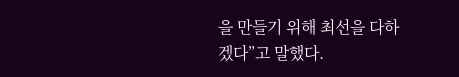을 만들기 위해 최선을 다하겠다”고 말했다.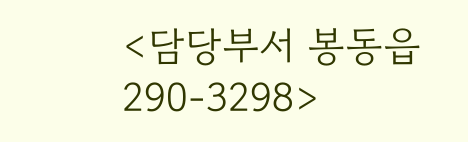<담당부서 봉동읍 290-3298>